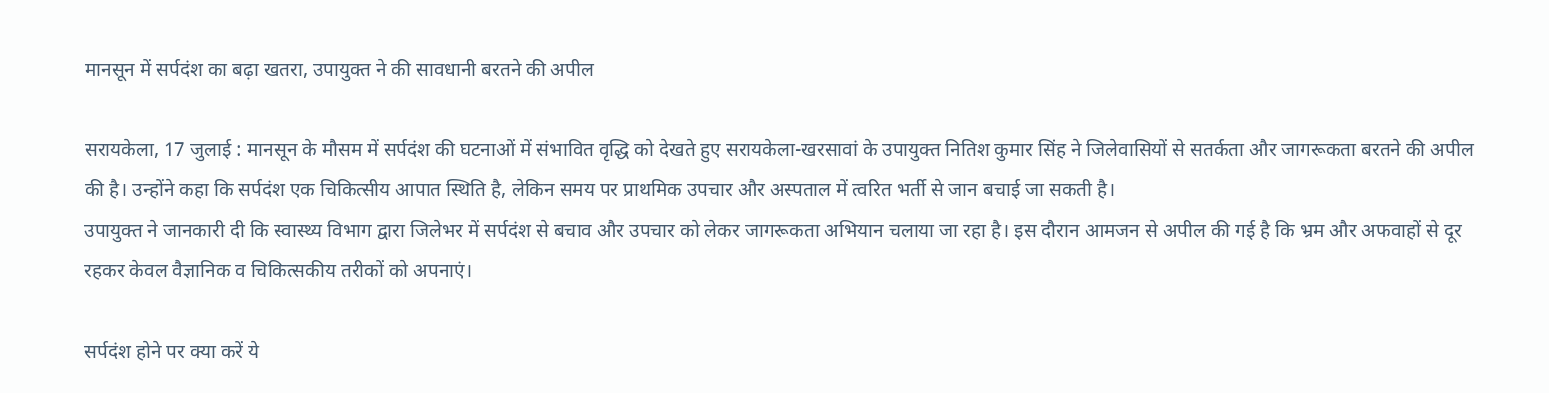मानसून में सर्पदंश का बढ़ा खतरा, उपायुक्त ने की सावधानी बरतने की अपील

सरायकेला, 17 जुलाई : मानसून के मौसम में सर्पदंश की घटनाओं में संभावित वृद्धि को देखते हुए सरायकेला-खरसावां के उपायुक्त नितिश कुमार सिंह ने जिलेवासियों से सतर्कता और जागरूकता बरतने की अपील की है। उन्होंने कहा कि सर्पदंश एक चिकित्सीय आपात स्थिति है, लेकिन समय पर प्राथमिक उपचार और अस्पताल में त्वरित भर्ती से जान बचाई जा सकती है।
उपायुक्त ने जानकारी दी कि स्वास्थ्य विभाग द्वारा जिलेभर में सर्पदंश से बचाव और उपचार को लेकर जागरूकता अभियान चलाया जा रहा है। इस दौरान आमजन से अपील की गई है कि भ्रम और अफवाहों से दूर रहकर केवल वैज्ञानिक व चिकित्सकीय तरीकों को अपनाएं।

सर्पदंश होने पर क्या करें ये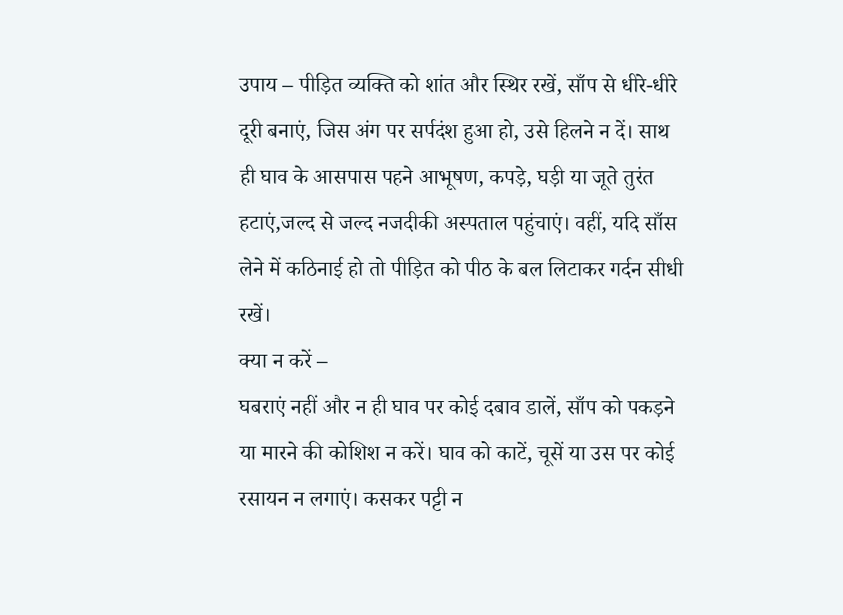उपाय – पीड़ित व्यक्ति को शांत और स्थिर रखें, साँप से धीरे-धीरे दूरी बनाएं, जिस अंग पर सर्पदंश हुआ हो, उसे हिलने न दें। साथ ही घाव के आसपास पहने आभूषण, कपड़े, घड़ी या जूते तुरंत हटाएं,जल्द से जल्द नजदीकी अस्पताल पहुंचाएं। वहीं, यदि साँस लेने में कठिनाई हो तो पीड़ित को पीठ के बल लिटाकर गर्दन सीधी रखें।
क्या न करें –
घबराएं नहीं और न ही घाव पर कोई दबाव डालें, साँप को पकड़ने या मारने की कोशिश न करें। घाव को काटें, चूसें या उस पर कोई रसायन न लगाएं। कसकर पट्टी न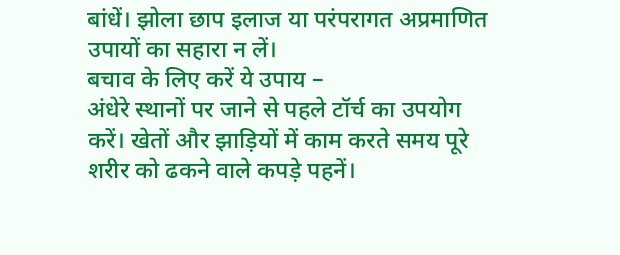बांधें। झोला छाप इलाज या परंपरागत अप्रमाणित उपायों का सहारा न लें।
बचाव के लिए करें ये उपाय –
अंधेरे स्थानों पर जाने से पहले टॉर्च का उपयोग करें। खेतों और झाड़ियों में काम करते समय पूरे शरीर को ढकने वाले कपड़े पहनें।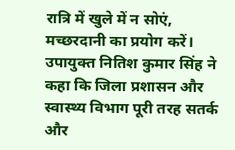रात्रि में खुले में न सोएं, मच्छरदानी का प्रयोग करें।
उपायुक्त नितिश कुमार सिंह ने कहा कि जिला प्रशासन और स्वास्थ्य विभाग पूरी तरह सतर्क और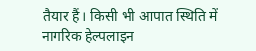तैयार हैं। किसी भी आपात स्थिति में नागरिक हेल्पलाइन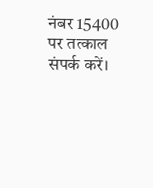नंबर 15400 पर तत्काल संपर्क करें।